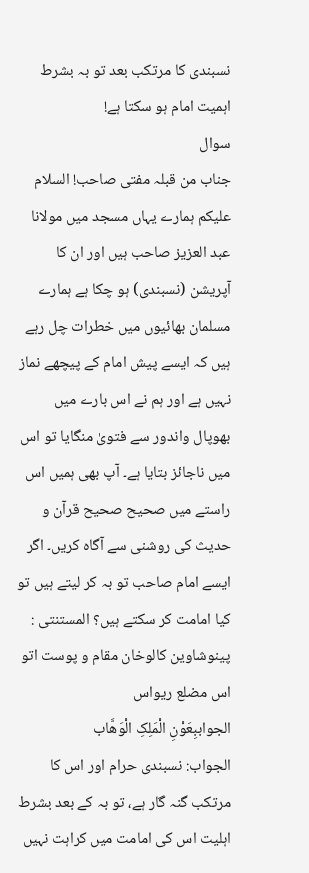نسبندی کا مرتکب بعد تو بہ بشرط اہمیت امام ہو سکتا ہے!
سوال
جناب من قبلہ مفتی صاحب! السلام علیکم ہمارے یہاں مسجد میں مولانا عبد العزیز صاحب ہیں اور ان کا آپریشن (نسبندی) ہو چکا ہے ہمارے مسلمان بھائیوں میں خطرات چل رہے ہیں کہ ایسے پیش امام کے پیچھے نماز نہیں ہے اور ہم نے اس بارے میں بھوپال واندور سے فتویٰ منگایا تو اس میں ناجائز بتایا ہے۔ آپ بھی ہمیں اس راستے میں صحیح صحیح قرآن و حدیث کی روشنی سے آگاہ کریں۔ اگر ایسے امام صاحب تو بہ کر لیتے ہیں تو کیا امامت کر سکتے ہیں؟ المستنتی : پینوشاوین کالوخان مقام و پوست اتو اس مضلع ریواس
الجواببِعَوْنِ الْمَلِکِ الْوَھَّاب
الجواب: نسبندی حرام اور اس کا مرتکب گنہ گار ہے، تو بہ کے بعد بشرط اہلیت اس کی امامت میں کراہت نہیں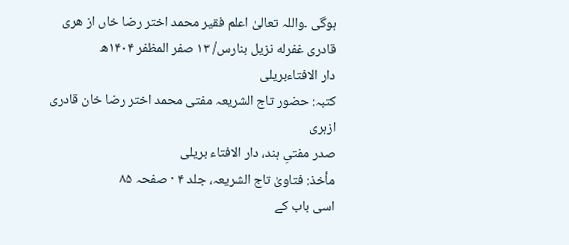ہوگی ۔واللہ تعالیٰ اعلم فقیر محمد اختر رضا خاں از هری قادری غفرله نزیل بنارس/ ۱۳ صفر المظفر ۱۴۰۴ھ
دار الافتاءبریلی
کتبہ: حضور تاج الشریعہ مفتی محمد اختر رضا خان قادری ازہری
صدر مفتیِ ہند، دار الافتاء بریلی
مأخذ: فتاویٰ تاج الشریعہ، جلد ۴ · صفحہ ۸۵
اسی باب کے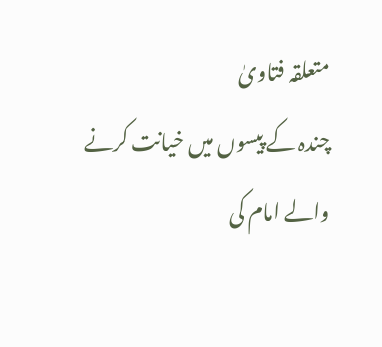متعلقہ فتاویٰ
چندہ کے پیسوں میں خیانت کرنے والے امام کی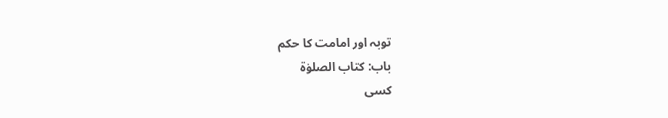توبہ اور امامت کا حکم
باب: کتاب الصلوٰۃ
کسی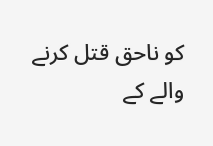کو ناحق قتل کرنے والے کے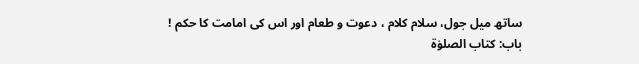ساتھ میل جول، سلام کلام ، دعوت و طعام اور اس کی امامت کا حکم !
باب: کتاب الصلوٰۃ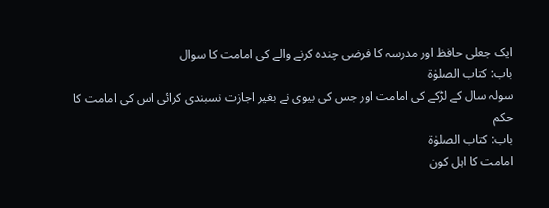ایک جعلی حافظ اور مدرسہ کا فرضی چندہ کرنے والے کی امامت کا سوال
باب: کتاب الصلوٰۃ
سولہ سال کے لڑکے کی امامت اور جس کی بیوی نے بغیر اجازت نسبندی کرائی اس کی امامت کا حکم
باب: کتاب الصلوٰۃ
امامت کا اہل کون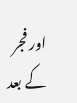اور فجر کے بعد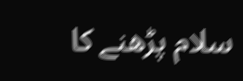سلام پڑھنے کا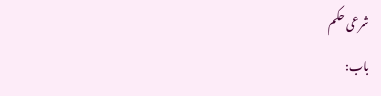شرعی حکم
باب: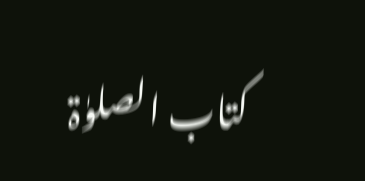کتاب الصلوٰۃ